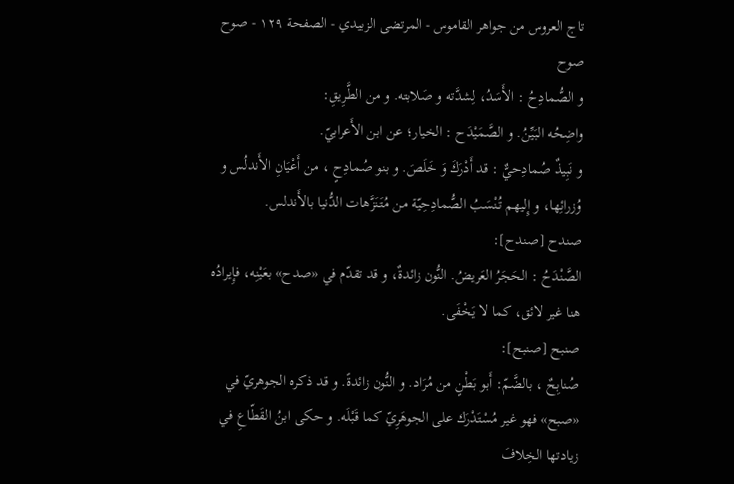تاج العروس من جواهر القاموس - المرتضى الزبيدي - الصفحة ١٢٩ - صوح صوح
و الصُّمادِحُ : الأَسَدُ، لِشدَّته و صَلابته. و من الطَّرِيقِ:
واضِحُه البَيِّنُ. و الصَّمَيْدَح : الخيار؛ عن ابن الأَعرابيّ.
و نَبِيذٌ صُمادِحيٌّ : قد أَدْرَكَ وَ خَلَصَ. و بنو صُمادِحٍ ، من أَعْيَانِ الأَندلُس و وُزرائِها، و إِليهم تُنْسَبُ الصُّمادِحِيّة من مُتَنَزَّهات الدُّنيا بالأَندلس.
صندح [صندح]:
الصَّنْدَحُ : الحَجَرُ العَريضُ. النُّون زائدةٌ، و قد تقدّم في «صدح» بعَيْنِه، فإِيرادُه هنا غير لائق، كما لا يَخْفَى.
صنبح [صنبح]:
صُنابِحٌ ، بالضَّمّ: أَبو بَطْنٍ من مُرَاد. و النُّون زائدةً. و قد ذكره الجوهريّ في «صبح» فهو غير مُسْتَدْرَك على الجوهَرِيّ كما قَبْلَه. و حكى ابنُ القَطّاعِ في زيادتها الخِلافَ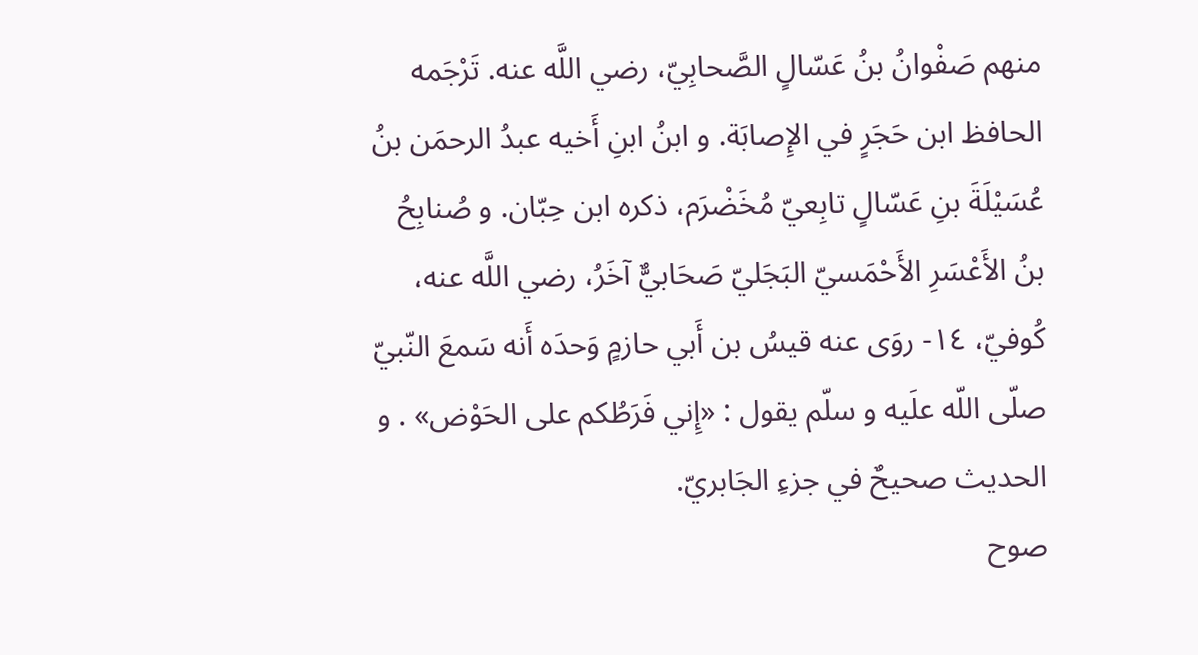منهم صَفْوانُ بنُ عَسّالٍ الصَّحابِيّ، رضي اللَّه عنه. تَرْجَمه الحافظ ابن حَجَرٍ في الإِصابَة. و ابنُ ابنِ أَخيه عبدُ الرحمَن بنُ عُسَيْلَةَ بنِ عَسّالٍ تابِعيّ مُخَضْرَم، ذكره ابن حِبّان. و صُنابِحُ بنُ الأَعْسَرِ الأَحْمَسيّ البَجَليّ صَحَابيٌّ آخَرُ، رضي اللَّه عنه، كُوفيّ، ١٤- روَى عنه قيسُ بن أَبي حازمٍ وَحدَه أَنه سَمعَ النّبيّ صلّى اللّه علَيه و سلّم يقول : «إِني فَرَطُكم على الحَوْض» . و الحديث صحيحٌ في جزءِ الجَابريّ.
صوح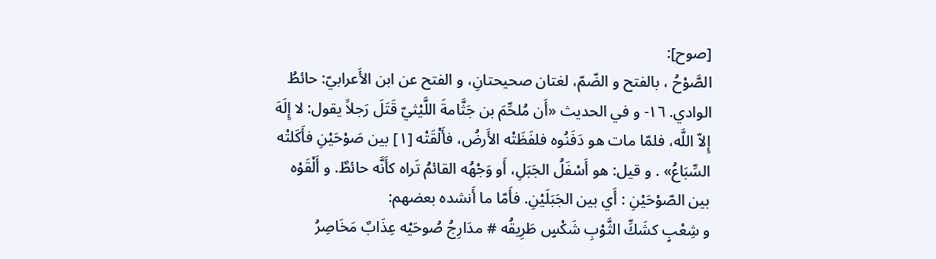[صوح]:
الصَّوْحُ ، بالفتح و الضّمّ، لغتان صحيحتانِ، و الفتح عن ابن الأَعرابيّ: حائطُ الوادي. ١٦- و في الحديث «أَن مُلحِّمَ بن جَثَّامةَ اللَّيْثيّ قَتَلَ رَجلاً يقول: لا إِلَهَ إِلاّ اللَّه، فلمّا مات هو دَفَنُوه فلفَظَتْه الأَرضُ، فأَلْقَتْه [١] بين صَوْحَيْنِ فأَكَلتْه السِّبَاعُ» . و قيل: هو أَسْفَلُ الجَبَلِ، أَو وَجْهُه القائمُ تَراه كأَنَّه حائطٌ. و أَلْقَوْه بين الصّوْحَيْنِ : أَي بين الجَبَلَيْنِ. فأَمّا ما أَنشده بعضهم:
و شِعْبٍ كشَكِّ الثَّوْبِ شَكْسٍ طَرِيقُه # مدَارِجُ صُوحَيْه عِذَابٌ مَخَاصِرُ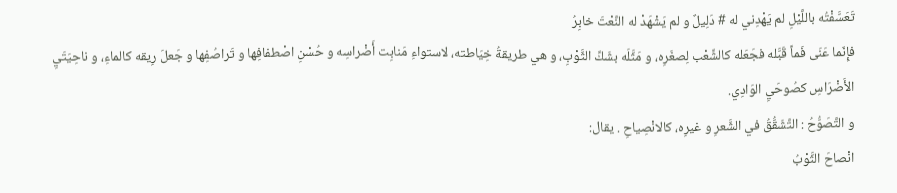تَعَسَّفْتُه باللَّيْلِ لم يَهْدِني له # دَلِيلٌ و لم يَشْهَدْ له النَّعْتَ خابِرُ
فإِنّما عَنَى فَماً قَبَّله فجَعَله كالشِّعْب لِصغَرِه، و مَثَّلَه بشَكِّ الثَّوْبِ، و هي طريقةُ خِيَاطته، لاستواءِ مَنابِت أَضْراسِه و حُسْنِ اصْطفافِها و تَراصُفِها و جَعلَ رِيقه كالماءِ، و ناحِيَتَيِ الأَضْرَاسِ كصُوحَيِ الوَادِي.
و التَّصَوُّحُ : التَّشَقُّقُ في الشَّعرِ و غيرِه، كالانْصِياحِ . يقال:
انْصاحَ الثَّوْبُ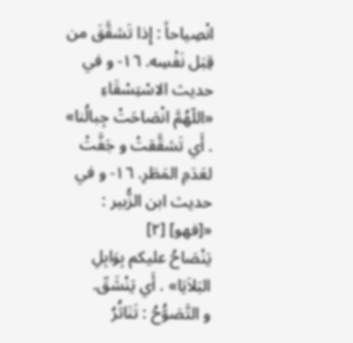انْصِياحاً : إِذا تَشقَّقَ من قِبَل نَفْسِه. ١٦- و في حديث الاسْتِسْقَاءِ «اللّهُمَّ انْصَاحَتْ جِبالُنا» . أَي تَشقَّقتْ و جَفَّتْ لعَدَمِ المَطَرِ. ١٦- و في حديث ابن الزُّبير : «[فهو] [٢]
يَنْصَاحُ عليكم بِوَابِلِ البَلاَيَا» . أَي يَنْشَقّ.
و التَّصَوُّحُ : تَنَاثُرُ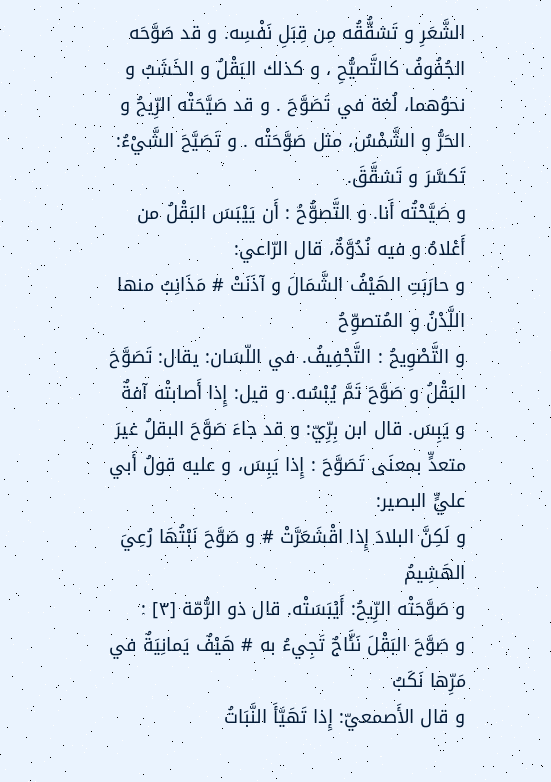الشَّعَرِ و تَشقُّقُه مِن قِبَلِ نَفْسِه. و قد صَوَّحَه الجُفُوفُ كالتَّصيُّحِ ، و كذلك البَقْلُ و الخَشَبُ و نحوُهما، لُغة في تَصَوَّحَ . و قد صَيَّحَتْه الرِّيحُ و الحَرُّ و الشَّمْسُ، مثل صَوَّحَتْه . و تَصَيَّحَ الشَّيْءُ: تَكسَّرَ و تَشقَّقَ.
و صَيَّحْتُه أَنا. و التَّصوُّحُ : أَن يَيْبَسَ البَقْلُ من أَعْلاهُ و فيه نُدُوَّةٌ، قال الرّاعي:
و حارَبَتِ الهَيْفُ الشَّمَالَ و آذَنَتْ # مَذَانِبُ منها اللَّدْنُ و المُتصوِّحُ
و التَّصْوِيحُ : التَّجْفِيفُ. في اللّسَان: يقال: تَصَوَّحَ البَقْلُ و صَوَّحَ تَمَّ يُبْسُه. و قيل: إِذا أَصابتْه آفةٌ و يَبِسَ. قال ابن بِرِّيّ: و قد جاءَ صَوَّحَ البقلُ غيرَ متعدٍّ بمعنَى تَصَوَّحَ : إِذا يَبِسَ، و عليه قولُ أَبي عليٍّ البصير:
و لَكِنَّ البلادَ إِذا اقْشَعَرَّتْ # و صَوَّحَ نَبْتُهَا رُعِيَ الهَشِيمُ
و صَوَّحَتْه الرِّيحُ: أَيْبَسَتْه. قال ذو الرُّمّة [٣] :
و صَوَّحَ البَقْلَ نَئَّاجٌ تَجِيءُ به # هَيْفٌ يَمانِيَةٌ في مَرِّها نَكَبُ
و قال الأَصمعيّ: إِذا تَهَيَّأَ النَّبَاتُ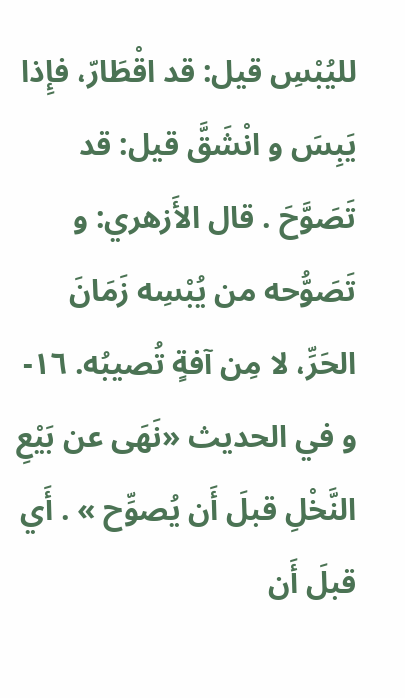لليُبْسِ قيل: قد اقْطَارّ، فإِذا يَبِسَ و انْشَقَّ قيل: قد تَصَوَّحَ . قال الأَزهري: و تَصَوُّحه من يُبْسِه زَمَانَ الحَرِّ، لا مِن آفةٍ تُصيبُه. ١٦- و في الحديث «نَهَى عن بَيْعِ النَّخْلِ قبلَ أَن يُصوِّح » . أَي قبلَ أَن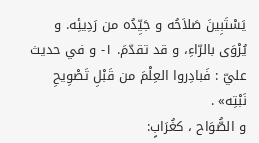يَسْتَبِينَ صَلاَحُه و جَيِّدُه من رَدِيئِه. و يُرْوَى بالرّاءِ، و قد تقدّمَ. ١- و في حديث عليّ : فَبادِروا العِلْمَ من قَبْلِ تَصْوِيحِ نَبْتِه» .
و الصُّوَاح ، كغُرَابٍ: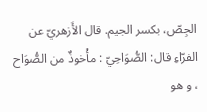الجِصّ، بكسر الجيم. قال الأَزهريّ عن الفرّاءِ قال: الصُّوَاحِيّ : مأْخوذٌ من الصُّوَاح ، و هو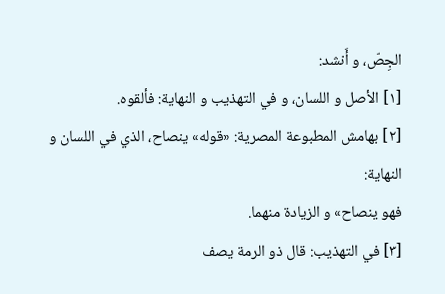الجِصّ، و أَنشد:
[١] الأصل و اللسان، و في التهذيب و النهاية: فألقوه.
[٢] بهامش المطبوعة المصرية: «قوله» ينصاح، الذي في اللسان و النهاية:
فهو ينصاح» و الزيادة منهما.
[٣] في التهذيب: قال ذو الرمة يصف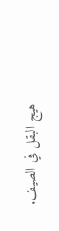هيج البقل في الصيف.